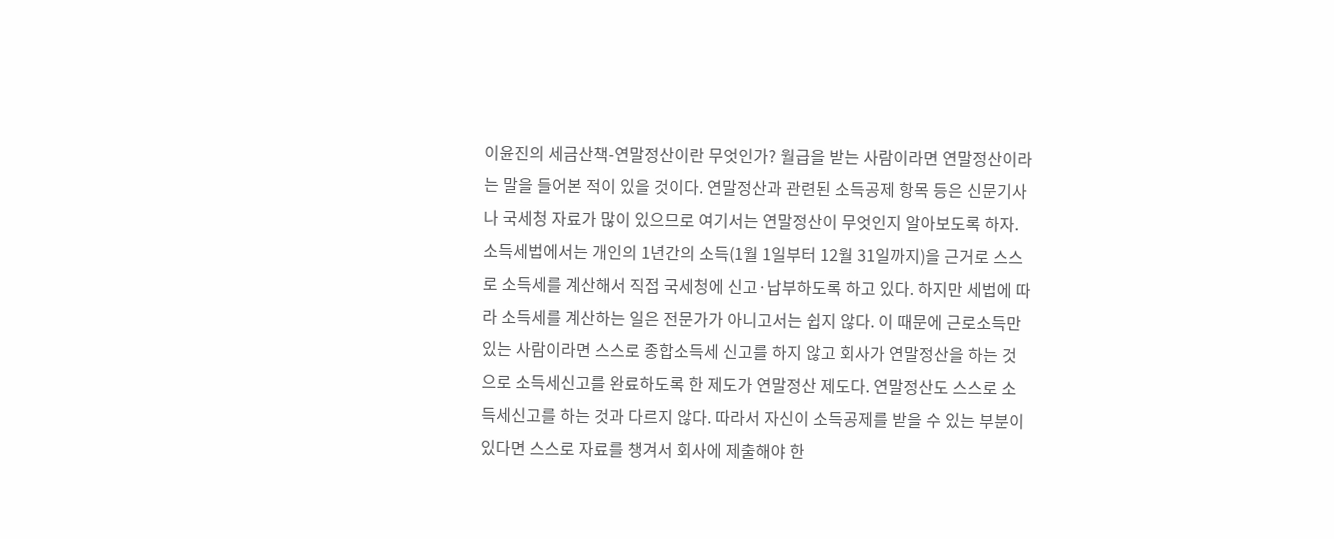이윤진의 세금산책-연말정산이란 무엇인가? 월급을 받는 사람이라면 연말정산이라는 말을 들어본 적이 있을 것이다. 연말정산과 관련된 소득공제 항목 등은 신문기사나 국세청 자료가 많이 있으므로 여기서는 연말정산이 무엇인지 알아보도록 하자. 소득세법에서는 개인의 1년간의 소득(1월 1일부터 12월 31일까지)을 근거로 스스로 소득세를 계산해서 직접 국세청에 신고·납부하도록 하고 있다. 하지만 세법에 따라 소득세를 계산하는 일은 전문가가 아니고서는 쉽지 않다. 이 때문에 근로소득만 있는 사람이라면 스스로 종합소득세 신고를 하지 않고 회사가 연말정산을 하는 것으로 소득세신고를 완료하도록 한 제도가 연말정산 제도다. 연말정산도 스스로 소득세신고를 하는 것과 다르지 않다. 따라서 자신이 소득공제를 받을 수 있는 부분이 있다면 스스로 자료를 챙겨서 회사에 제출해야 한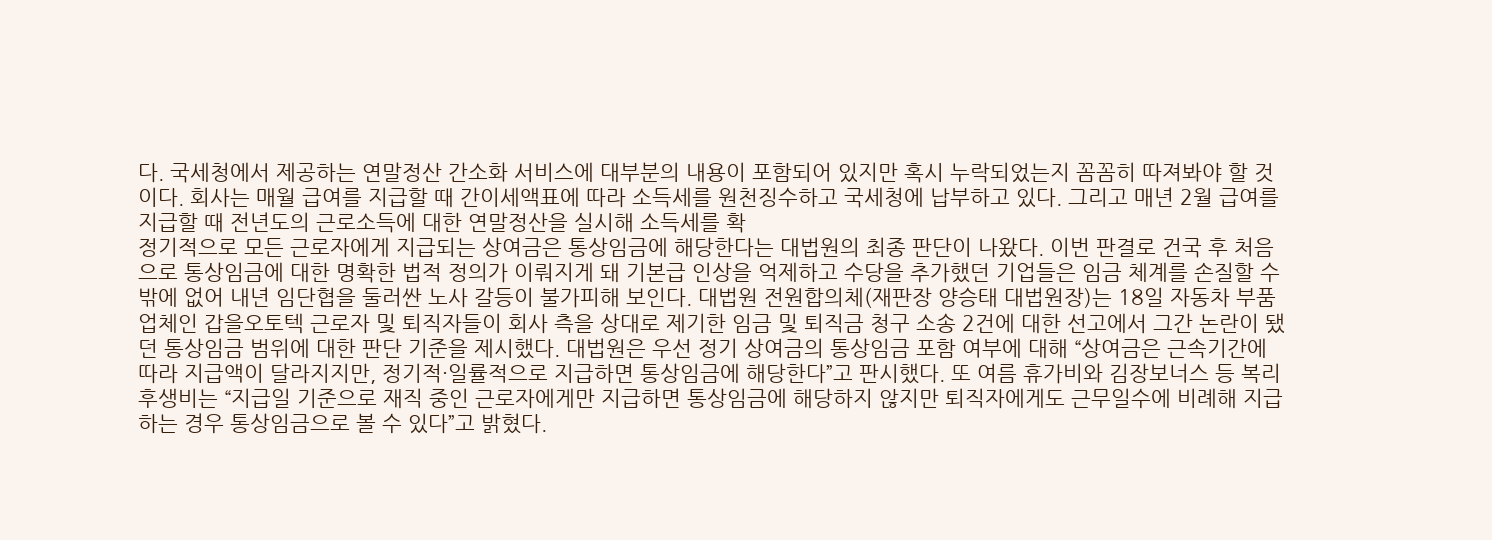다. 국세청에서 제공하는 연말정산 간소화 서비스에 대부분의 내용이 포함되어 있지만 혹시 누락되었는지 꼼꼼히 따져봐야 할 것이다. 회사는 매월 급여를 지급할 때 간이세액표에 따라 소득세를 원천징수하고 국세청에 납부하고 있다. 그리고 매년 2월 급여를 지급할 때 전년도의 근로소득에 대한 연말정산을 실시해 소득세를 확
정기적으로 모든 근로자에게 지급되는 상여금은 통상임금에 해당한다는 대법원의 최종 판단이 나왔다. 이번 판결로 건국 후 처음으로 통상임금에 대한 명확한 법적 정의가 이뤄지게 돼 기본급 인상을 억제하고 수당을 추가했던 기업들은 임금 체계를 손질할 수밖에 없어 내년 임단협을 둘러싼 노사 갈등이 불가피해 보인다. 대법원 전원합의체(재판장 양승태 대법원장)는 18일 자동차 부품업체인 갑을오토텍 근로자 및 퇴직자들이 회사 측을 상대로 제기한 임금 및 퇴직금 청구 소송 2건에 대한 선고에서 그간 논란이 됐던 통상임금 범위에 대한 판단 기준을 제시했다. 대법원은 우선 정기 상여금의 통상임금 포함 여부에 대해 “상여금은 근속기간에 따라 지급액이 달라지지만, 정기적·일률적으로 지급하면 통상임금에 해당한다”고 판시했다. 또 여름 휴가비와 김장보너스 등 복리후생비는 “지급일 기준으로 재직 중인 근로자에게만 지급하면 통상임금에 해당하지 않지만 퇴직자에게도 근무일수에 비례해 지급하는 경우 통상임금으로 볼 수 있다”고 밝혔다.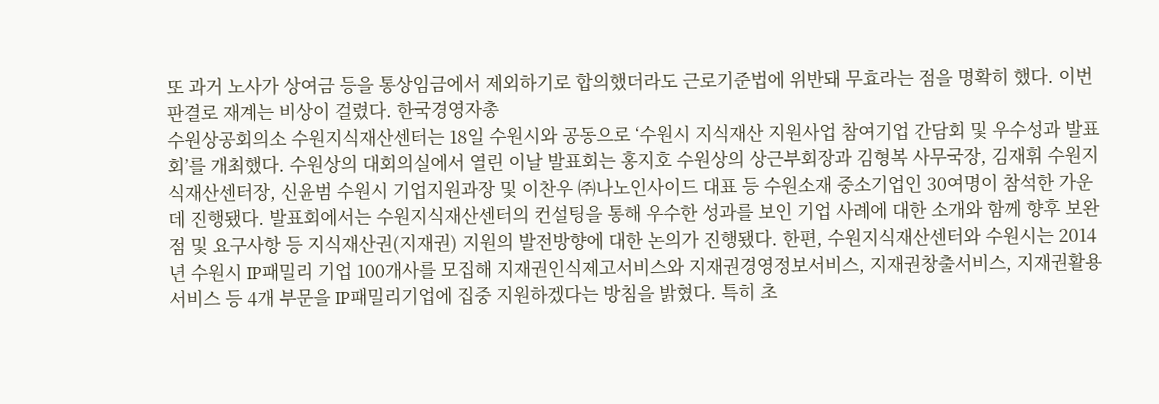또 과거 노사가 상여금 등을 통상임금에서 제외하기로 합의했더라도 근로기준법에 위반돼 무효라는 점을 명확히 했다. 이번 판결로 재계는 비상이 걸렸다. 한국경영자총
수원상공회의소 수원지식재산센터는 18일 수원시와 공동으로 ‘수원시 지식재산 지원사업 참여기업 간담회 및 우수성과 발표회’를 개최했다. 수원상의 대회의실에서 열린 이날 발표회는 홍지호 수원상의 상근부회장과 김형복 사무국장, 김재휘 수원지식재산센터장, 신윤범 수원시 기업지원과장 및 이찬우 ㈜나노인사이드 대표 등 수원소재 중소기업인 30여명이 참석한 가운데 진행됐다. 발표회에서는 수원지식재산센터의 컨설팅을 통해 우수한 성과를 보인 기업 사례에 대한 소개와 함께 향후 보완점 및 요구사항 등 지식재산권(지재권) 지원의 발전방향에 대한 논의가 진행됐다. 한편, 수원지식재산센터와 수원시는 2014년 수원시 IP패밀리 기업 100개사를 모집해 지재권인식제고서비스와 지재권경영정보서비스, 지재권창출서비스, 지재권활용서비스 등 4개 부문을 IP패밀리기업에 집중 지원하겠다는 방침을 밝혔다. 특히 초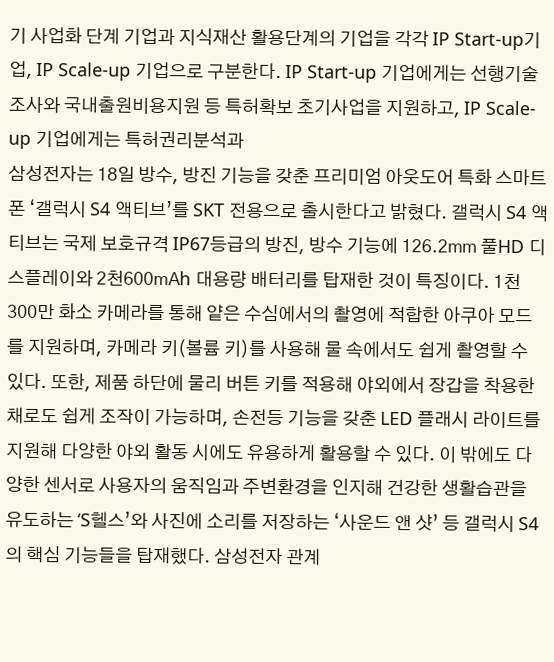기 사업화 단계 기업과 지식재산 활용단계의 기업을 각각 IP Start-up기업, IP Scale-up 기업으로 구분한다. IP Start-up 기업에게는 선행기술조사와 국내출원비용지원 등 특허확보 초기사업을 지원하고, IP Scale-up 기업에게는 특허권리분석과
삼성전자는 18일 방수, 방진 기능을 갖춘 프리미엄 아웃도어 특화 스마트폰 ‘갤럭시 S4 액티브’를 SKT 전용으로 출시한다고 밝혔다. 갤럭시 S4 액티브는 국제 보호규격 IP67등급의 방진, 방수 기능에 126.2㎜ 풀HD 디스플레이와 2천600㎃h 대용량 배터리를 탑재한 것이 특징이다. 1천300만 화소 카메라를 통해 얕은 수심에서의 촬영에 적합한 아쿠아 모드를 지원하며, 카메라 키(볼륨 키)를 사용해 물 속에서도 쉽게 촬영할 수 있다. 또한, 제품 하단에 물리 버튼 키를 적용해 야외에서 장갑을 착용한 채로도 쉽게 조작이 가능하며, 손전등 기능을 갖춘 LED 플래시 라이트를 지원해 다양한 야외 활동 시에도 유용하게 활용할 수 있다. 이 밖에도 다양한 센서로 사용자의 움직임과 주변환경을 인지해 건강한 생활습관을 유도하는 ‘S헬스’와 사진에 소리를 저장하는 ‘사운드 앤 샷’ 등 갤럭시 S4의 핵심 기능들을 탑재했다. 삼성전자 관계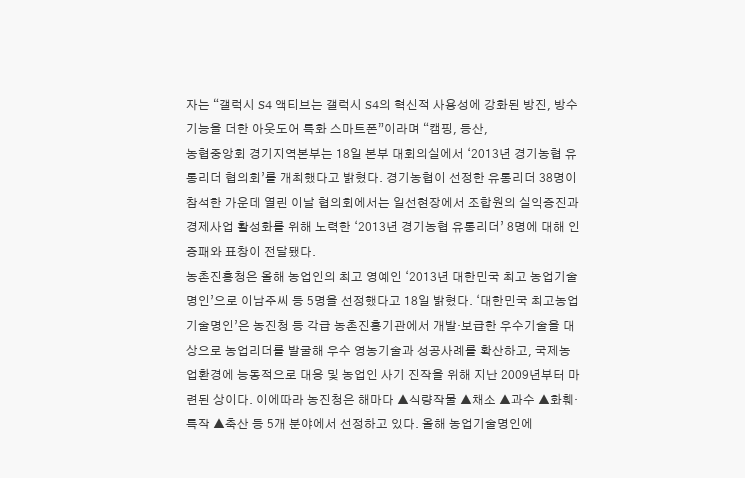자는 “갤럭시 S4 액티브는 갤럭시 S4의 혁신적 사용성에 강화된 방진, 방수 기능을 더한 아웃도어 특화 스마트폰”이라며 “캠핑, 등산,
농협중앙회 경기지역본부는 18일 본부 대회의실에서 ‘2013년 경기농협 유통리더 협의회’를 개최했다고 밝혔다. 경기농협이 선정한 유통리더 38명이 참석한 가운데 열린 이날 협의회에서는 일선현장에서 조합원의 실익증진과 경제사업 활성화를 위해 노력한 ‘2013년 경기농협 유통리더’ 8명에 대해 인증패와 표창이 전달됐다.
농촌진흥청은 올해 농업인의 최고 영예인 ‘2013년 대한민국 최고 농업기술명인’으로 이남주씨 등 5명을 선정했다고 18일 밝혔다. ‘대한민국 최고농업기술명인’은 농진청 등 각급 농촌진흥기관에서 개발·보급한 우수기술을 대상으로 농업리더를 발굴해 우수 영농기술과 성공사례를 확산하고, 국제농업환경에 능동적으로 대응 및 농업인 사기 진작을 위해 지난 2009년부터 마련된 상이다. 이에따라 농진청은 해마다 ▲식량작물 ▲채소 ▲과수 ▲화훼·특작 ▲축산 등 5개 분야에서 선정하고 있다. 올해 농업기술명인에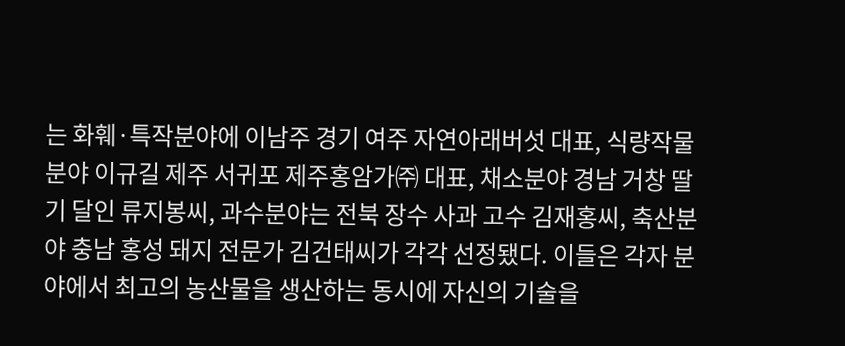는 화훼·특작분야에 이남주 경기 여주 자연아래버섯 대표, 식량작물분야 이규길 제주 서귀포 제주홍암가㈜ 대표, 채소분야 경남 거창 딸기 달인 류지봉씨, 과수분야는 전북 장수 사과 고수 김재홍씨, 축산분야 충남 홍성 돼지 전문가 김건태씨가 각각 선정됐다. 이들은 각자 분야에서 최고의 농산물을 생산하는 동시에 자신의 기술을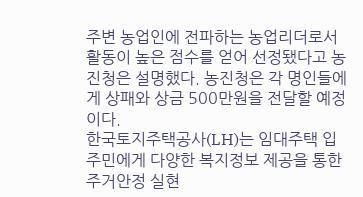주변 농업인에 전파하는 농업리더로서 활동이 높은 점수를 얻어 선정됐다고 농진청은 설명했다. 농진청은 각 명인들에게 상패와 상금 500만원을 전달할 예정이다.
한국토지주택공사(LH)는 임대주택 입주민에게 다양한 복지정보 제공을 통한 주거안정 실현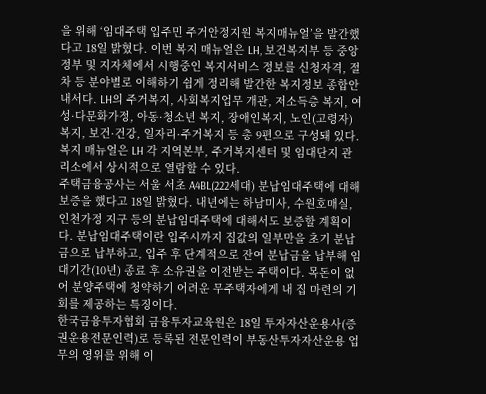을 위해 ‘임대주택 입주민 주거안정지원 복지매뉴얼’을 발간했다고 18일 밝혔다. 이번 복지 매뉴얼은 LH, 보건복지부 등 중앙정부 및 지자체에서 시행중인 복지서비스 정보를 신청자격, 절차 등 분야별로 이해하기 쉽게 정리해 발간한 복지정보 종합안내서다. LH의 주거복지, 사회복지업무 개관, 저소득층 복지, 여성·다문화가정, 아동·청소년 복지, 장애인복지, 노인(고령자)복지, 보건·건강, 일자리·주거복지 등 총 9편으로 구성돼 있다. 복지 매뉴얼은 LH 각 지역본부, 주거복지센터 및 임대단지 관리소에서 상시적으로 열람할 수 있다.
주택금융공사는 서울 서초 A4BL(222세대) 분납임대주택에 대해 보증을 했다고 18일 밝혔다. 내년에는 하남미사, 수원호매실, 인천가정 지구 등의 분납임대주택에 대해서도 보증할 계획이다. 분납임대주택이란 입주시까지 집값의 일부만을 초기 분납금으로 납부하고, 입주 후 단계적으로 잔여 분납금을 납부해 임대기간(10년) 종료 후 소유권을 이전받는 주택이다. 목돈이 없어 분양주택에 청약하기 어려운 무주택자에게 내 집 마련의 기회를 제공하는 특징이다.
한국금융투자협회 금융투자교육원은 18일 투자자산운용사(증권운용전문인력)로 등록된 전문인력이 부동산투자자산운용 업무의 영위를 위해 이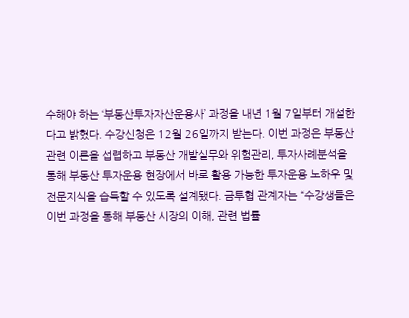수해야 하는 ‘부동산투자자산운용사’ 과정을 내년 1월 7일부터 개설한다고 밝혔다. 수강신청은 12월 26일까지 받는다. 이번 과정은 부동산 관련 이론을 섭렵하고 부동산 개발실무와 위험관리, 투자사례분석을 통해 부동산 투자운용 현장에서 바로 활용 가능한 투자운용 노하우 및 전문지식을 습득할 수 있도록 설계됐다. 금투협 관계자는 “수강생들은 이번 과정을 통해 부동산 시장의 이해, 관련 법률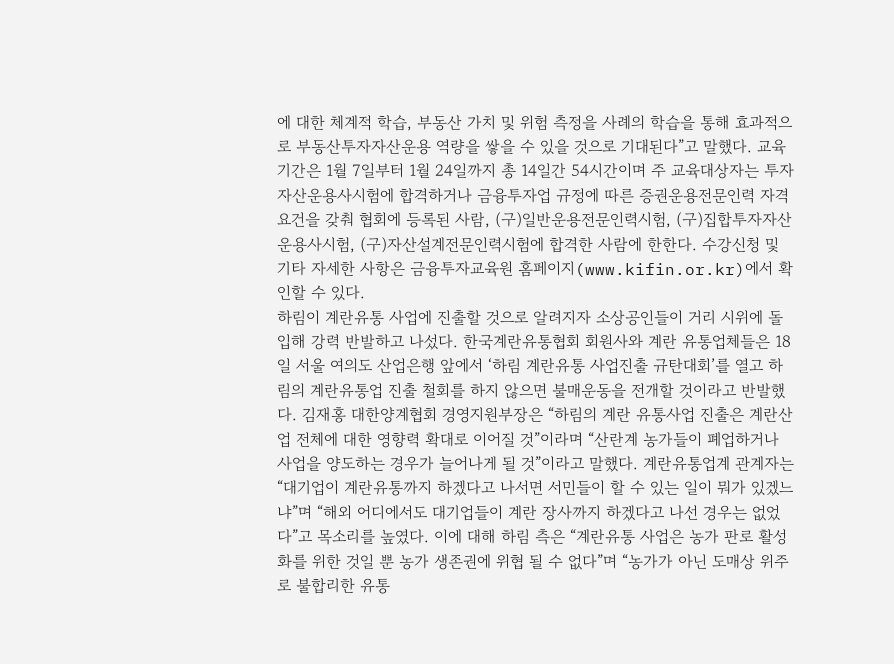에 대한 체계적 학습, 부동산 가치 및 위험 측정을 사례의 학습을 통해 효과적으로 부동산투자자산운용 역량을 쌓을 수 있을 것으로 기대된다”고 말했다. 교육기간은 1월 7일부터 1월 24일까지 총 14일간 54시간이며 주 교육대상자는 투자자산운용사시험에 합격하거나 금융투자업 규정에 따른 증권운용전문인력 자격요건을 갖춰 협회에 등록된 사람, (구)일반운용전문인력시험, (구)집합투자자산운용사시험, (구)자산설계전문인력시험에 합격한 사람에 한한다. 수강신청 및 기타 자세한 사항은 금융투자교육원 홈페이지(www.kifin.or.kr)에서 확인할 수 있다.
하림이 계란유통 사업에 진출할 것으로 알려지자 소상공인들이 거리 시위에 돌입해 강력 반발하고 나섰다. 한국계란유통협회 회원사와 계란 유통업체들은 18일 서울 여의도 산업은행 앞에서 ‘하림 계란유통 사업진출 규탄대회’를 열고 하림의 계란유통업 진출 철회를 하지 않으면 불매운동을 전개할 것이라고 반발했다. 김재홍 대한양계협회 경영지원부장은 “하림의 계란 유통사업 진출은 계란산업 전체에 대한 영향력 확대로 이어질 것”이라며 “산란계 농가들이 폐업하거나 사업을 양도하는 경우가 늘어나게 될 것”이라고 말했다. 계란유통업계 관계자는 “대기업이 계란유통까지 하겠다고 나서면 서민들이 할 수 있는 일이 뭐가 있겠느냐”며 “해외 어디에서도 대기업들이 계란 장사까지 하겠다고 나선 경우는 없었다”고 목소리를 높였다. 이에 대해 하림 측은 “계란유통 사업은 농가 판로 활성화를 위한 것일 뿐 농가 생존권에 위협 될 수 없다”며 “농가가 아닌 도매상 위주로 불합리한 유통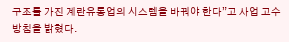구조를 가진 계란유통업의 시스템을 바꿔야 한다”고 사업 고수 방침을 밝혔다.